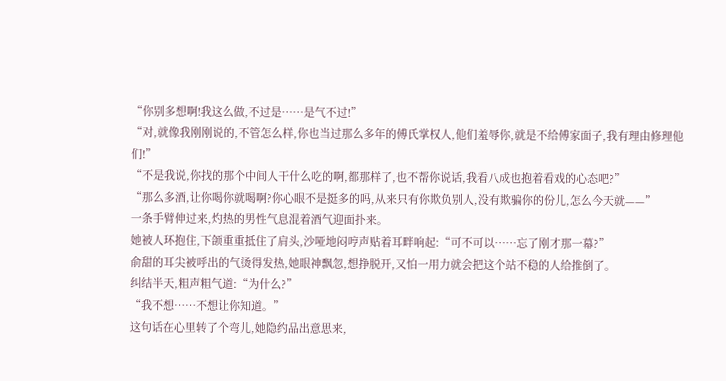“你别多想啊!我这么做,不过是……是气不过!”
“对,就像我刚刚说的,不管怎么样,你也当过那么多年的傅氏掌权人,他们羞辱你,就是不给傅家面子,我有理由修理他们!”
“不是我说,你找的那个中间人干什么吃的啊,都那样了,也不帮你说话,我看八成也抱着看戏的心态吧?”
“那么多酒,让你喝你就喝啊?你心眼不是挺多的吗,从来只有你欺负别人,没有欺骗你的份儿,怎么今天就——”
一条手臂伸过来,灼热的男性气息混着酒气迎面扑来。
她被人环抱住,下颌重重抵住了肩头,沙哑地闷哼声贴着耳畔响起:“可不可以……忘了刚才那一幕?”
俞甜的耳尖被呼出的气烫得发热,她眼神飘忽,想挣脱开,又怕一用力就会把这个站不稳的人给推倒了。
纠结半天,粗声粗气道:“为什么?”
“我不想……不想让你知道。”
这句话在心里转了个弯儿,她隐约品出意思来,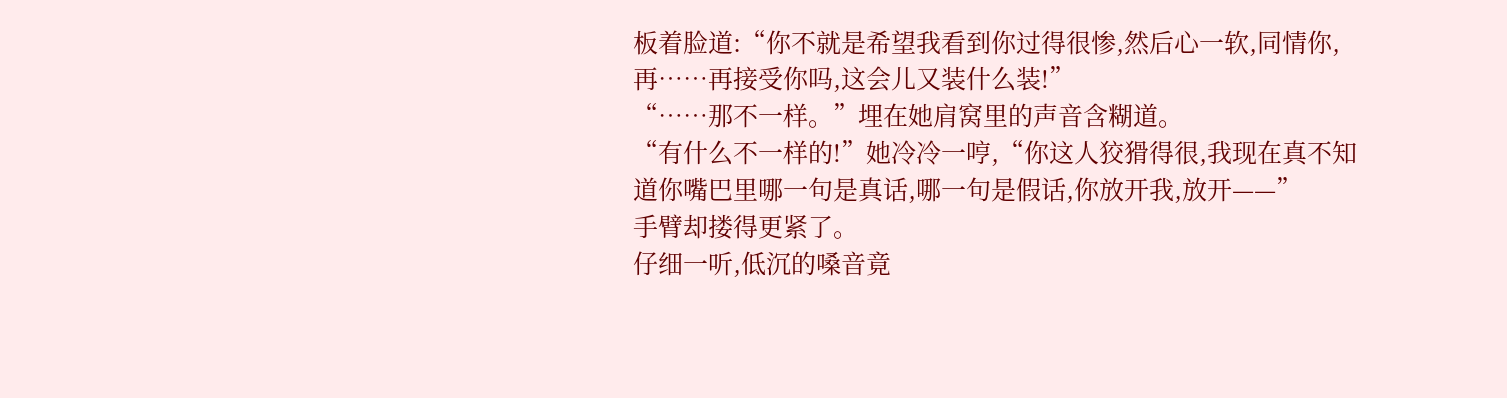板着脸道:“你不就是希望我看到你过得很惨,然后心一软,同情你,再……再接受你吗,这会儿又装什么装!”
“……那不一样。”埋在她肩窝里的声音含糊道。
“有什么不一样的!”她冷冷一哼,“你这人狡猾得很,我现在真不知道你嘴巴里哪一句是真话,哪一句是假话,你放开我,放开——”
手臂却搂得更紧了。
仔细一听,低沉的嗓音竟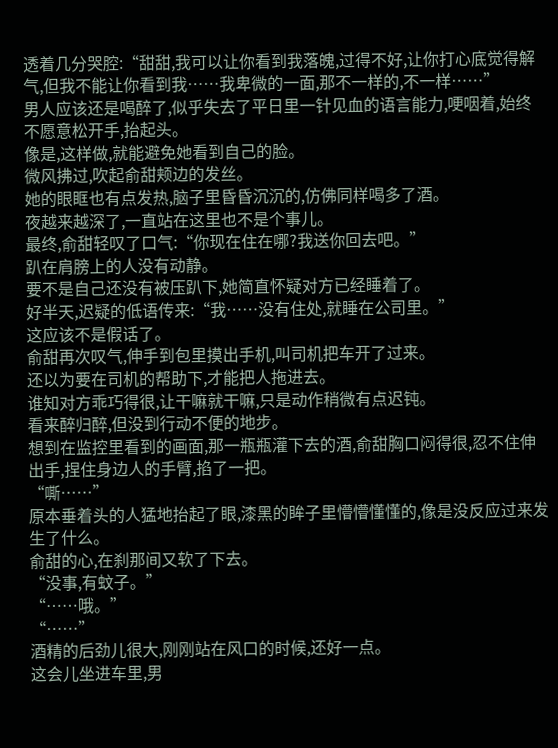透着几分哭腔:“甜甜,我可以让你看到我落魄,过得不好,让你打心底觉得解气,但我不能让你看到我……我卑微的一面,那不一样的,不一样……”
男人应该还是喝醉了,似乎失去了平日里一针见血的语言能力,哽咽着,始终不愿意松开手,抬起头。
像是,这样做,就能避免她看到自己的脸。
微风拂过,吹起俞甜颊边的发丝。
她的眼眶也有点发热,脑子里昏昏沉沉的,仿佛同样喝多了酒。
夜越来越深了,一直站在这里也不是个事儿。
最终,俞甜轻叹了口气:“你现在住在哪?我送你回去吧。”
趴在肩膀上的人没有动静。
要不是自己还没有被压趴下,她简直怀疑对方已经睡着了。
好半天,迟疑的低语传来:“我……没有住处,就睡在公司里。”
这应该不是假话了。
俞甜再次叹气,伸手到包里摸出手机,叫司机把车开了过来。
还以为要在司机的帮助下,才能把人拖进去。
谁知对方乖巧得很,让干嘛就干嘛,只是动作稍微有点迟钝。
看来醉归醉,但没到行动不便的地步。
想到在监控里看到的画面,那一瓶瓶灌下去的酒,俞甜胸口闷得很,忍不住伸出手,捏住身边人的手臂,掐了一把。
“嘶……”
原本垂着头的人猛地抬起了眼,漆黑的眸子里懵懵懂懂的,像是没反应过来发生了什么。
俞甜的心,在刹那间又软了下去。
“没事,有蚊子。”
“……哦。”
“……”
酒精的后劲儿很大,刚刚站在风口的时候,还好一点。
这会儿坐进车里,男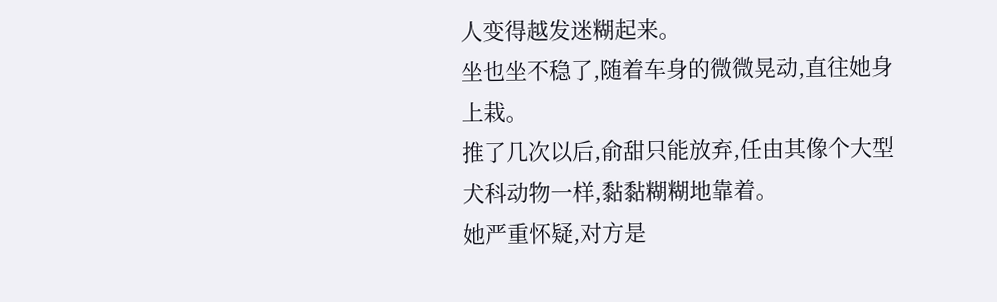人变得越发迷糊起来。
坐也坐不稳了,随着车身的微微晃动,直往她身上栽。
推了几次以后,俞甜只能放弃,任由其像个大型犬科动物一样,黏黏糊糊地靠着。
她严重怀疑,对方是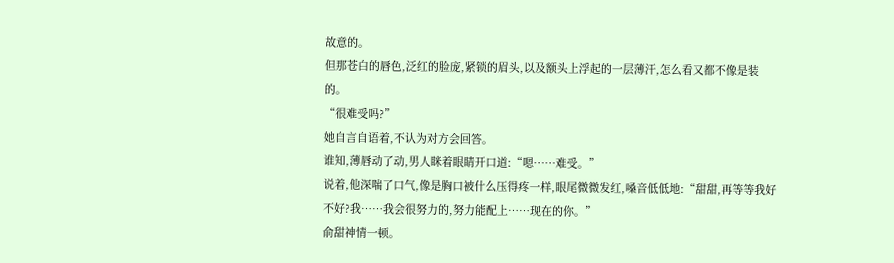故意的。
但那苍白的唇色,泛红的脸庞,紧锁的眉头,以及额头上浮起的一层薄汗,怎么看又都不像是装的。
“很难受吗?”
她自言自语着,不认为对方会回答。
谁知,薄唇动了动,男人眯着眼睛开口道:“嗯……难受。”
说着,他深喘了口气,像是胸口被什么压得疼一样,眼尾微微发红,嗓音低低地:“甜甜,再等等我好不好?我……我会很努力的,努力能配上……现在的你。”
俞甜神情一顿。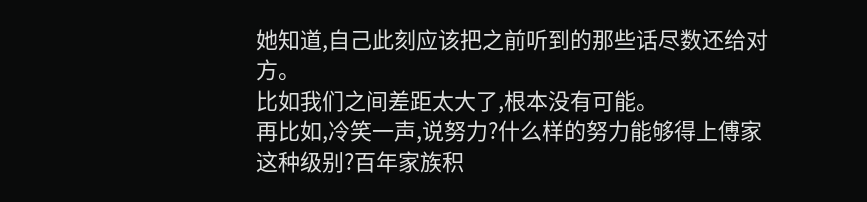她知道,自己此刻应该把之前听到的那些话尽数还给对方。
比如我们之间差距太大了,根本没有可能。
再比如,冷笑一声,说努力?什么样的努力能够得上傅家这种级别?百年家族积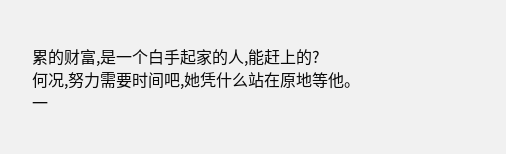累的财富,是一个白手起家的人,能赶上的?
何况,努力需要时间吧,她凭什么站在原地等他。
一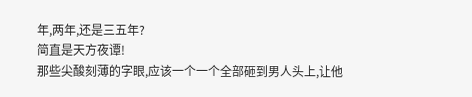年,两年,还是三五年?
简直是天方夜谭!
那些尖酸刻薄的字眼,应该一个一个全部砸到男人头上,让他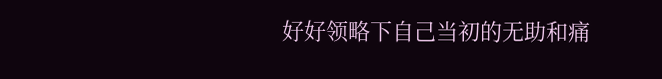好好领略下自己当初的无助和痛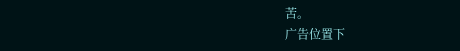苦。
广告位置下